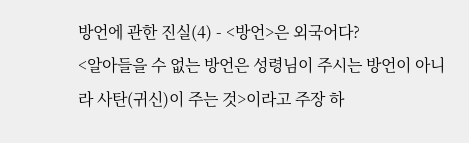방언에 관한 진실(4) - <방언>은 외국어다?
<알아들을 수 없는 방언은 성령님이 주시는 방언이 아니라 사탄(귀신)이 주는 것>이라고 주장 하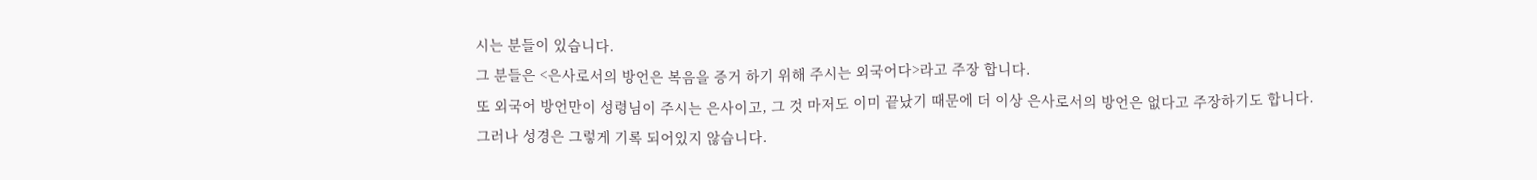시는 분들이 있습니다.
그 분들은 <은사로서의 방언은 복음을 증거 하기 위해 주시는 외국어다>라고 주장 합니다.
또 외국어 방언만이 성령님이 주시는 은사이고, 그 것 마저도 이미 끝났기 때문에 더 이상 은사로서의 방언은 없다고 주장하기도 합니다.
그러나 성경은 그렇게 기록 되어있지 않습니다.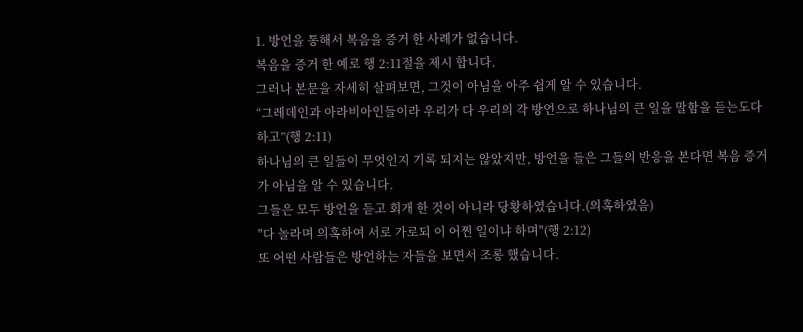1. 방언을 통해서 복음을 증거 한 사례가 없습니다.
복음을 증거 한 예로 행 2:11절을 제시 합니다.
그러나 본문을 자세히 살펴보면, 그것이 아님을 아주 쉽게 알 수 있습니다.
“그레데인과 아라비아인들이라 우리가 다 우리의 각 방언으로 하나님의 큰 일을 말함을 듣는도다 하고”(행 2:11)
하나님의 큰 일들이 무엇인지 기록 되지는 않았지만, 방언을 들은 그들의 반응을 본다면 복음 증거가 아님을 알 수 있습니다.
그들은 모두 방언을 듣고 회개 한 것이 아니라 당황하였습니다.(의혹하였음)
"다 놀라며 의혹하여 서로 가로되 이 어찐 일이냐 하며"(행 2:12)
또 어떤 사람들은 방언하는 자들을 보면서 조롱 했습니다.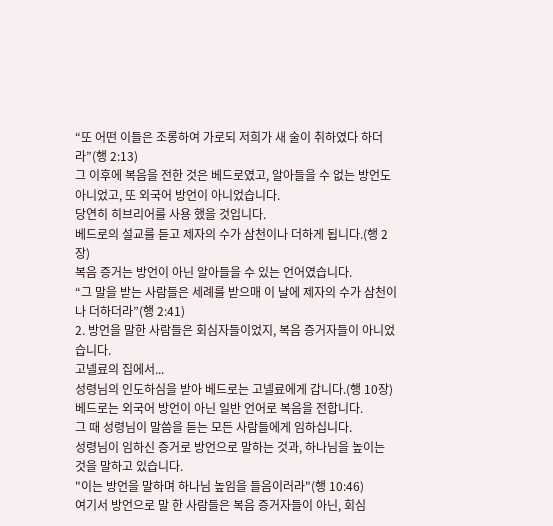“또 어떤 이들은 조롱하여 가로되 저희가 새 술이 취하였다 하더라”(행 2:13)
그 이후에 복음을 전한 것은 베드로였고, 알아들을 수 없는 방언도 아니었고, 또 외국어 방언이 아니었습니다.
당연히 히브리어를 사용 했을 것입니다.
베드로의 설교를 듣고 제자의 수가 삼천이나 더하게 됩니다.(행 2장)
복음 증거는 방언이 아닌 알아들을 수 있는 언어였습니다.
“그 말을 받는 사람들은 세례를 받으매 이 날에 제자의 수가 삼천이나 더하더라”(행 2:41)
2. 방언을 말한 사람들은 회심자들이었지, 복음 증거자들이 아니었습니다.
고넬료의 집에서...
성령님의 인도하심을 받아 베드로는 고넬료에게 갑니다.(행 10장)
베드로는 외국어 방언이 아닌 일반 언어로 복음을 전합니다.
그 때 성령님이 말씀을 듣는 모든 사람들에게 임하십니다.
성령님이 임하신 증거로 방언으로 말하는 것과, 하나님을 높이는 것을 말하고 있습니다.
"이는 방언을 말하며 하나님 높임을 들음이러라"(행 10:46)
여기서 방언으로 말 한 사람들은 복음 증거자들이 아닌, 회심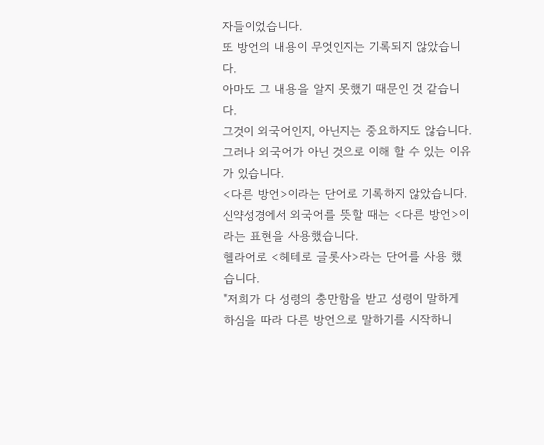자들이었습니다.
또 방언의 내용이 무엇인지는 기록되지 않았습니다.
아마도 그 내용을 알지 못했기 때문인 것 같습니다.
그것이 외국어인지, 아닌지는 중요하지도 않습니다.
그러나 외국어가 아닌 것으로 이해 할 수 있는 이유가 있습니다.
<다른 방언>이라는 단어로 기록하지 않았습니다.
신약성경에서 외국어를 뜻할 때는 <다른 방언>이라는 표현을 사용했습니다.
헬라어로 <헤테로 글롯사>라는 단어를 사용 했습니다.
"저희가 다 성령의 충만함을 받고 성령이 말하게 하심을 따라 다른 방언으로 말하기를 시작하니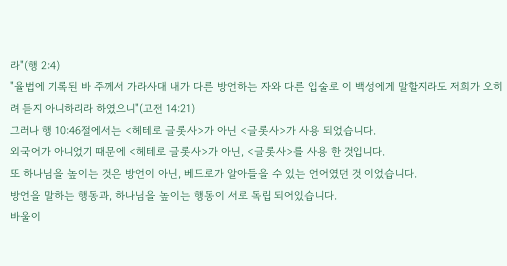라"(행 2:4)
"율법에 기록된 바 주께서 가라사대 내가 다른 방언하는 자와 다른 입술로 이 백성에게 말할지라도 저희가 오히려 듣지 아니하리라 하였으니"(고전 14:21)
그러나 행 10:46절에서는 <헤테로 글롯사>가 아닌 <글롯사>가 사용 되었습니다.
외국어가 아니었기 때문에 <헤테로 글롯사>가 아닌, <글롯사>를 사용 한 것입니다.
또 하나님을 높이는 것은 방언이 아닌, 베드로가 알아들을 수 있는 언어였던 것 이었습니다.
방언을 말하는 행동과, 하나님을 높이는 행동이 서로 독립 되어있습니다.
바울이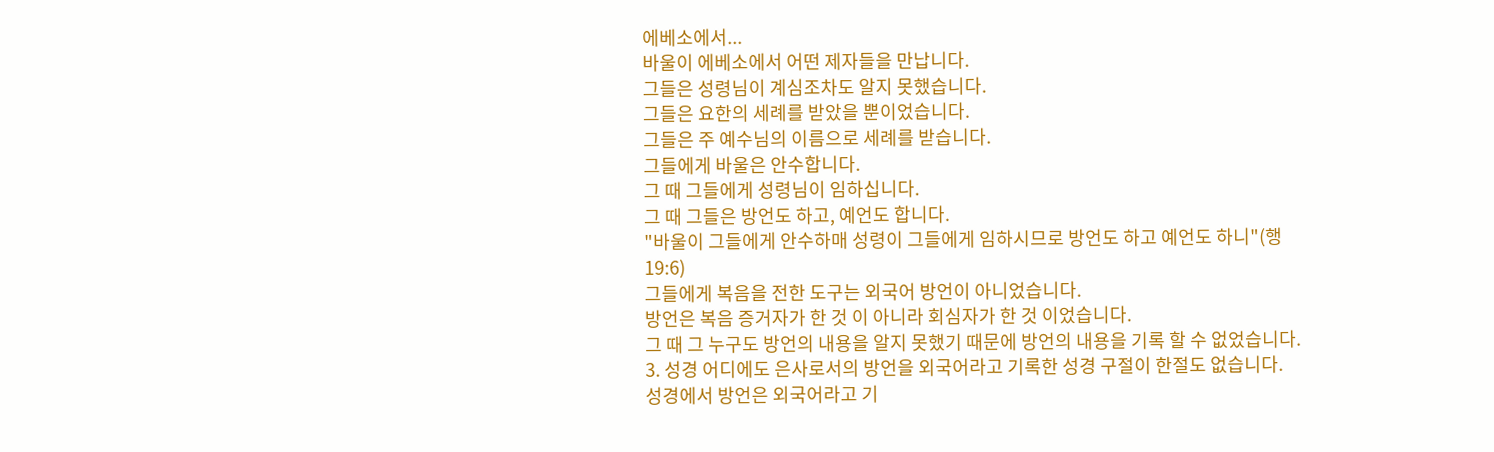에베소에서...
바울이 에베소에서 어떤 제자들을 만납니다.
그들은 성령님이 계심조차도 알지 못했습니다.
그들은 요한의 세례를 받았을 뿐이었습니다.
그들은 주 예수님의 이름으로 세례를 받습니다.
그들에게 바울은 안수합니다.
그 때 그들에게 성령님이 임하십니다.
그 때 그들은 방언도 하고, 예언도 합니다.
"바울이 그들에게 안수하매 성령이 그들에게 임하시므로 방언도 하고 예언도 하니"(행 19:6)
그들에게 복음을 전한 도구는 외국어 방언이 아니었습니다.
방언은 복음 증거자가 한 것 이 아니라 회심자가 한 것 이었습니다.
그 때 그 누구도 방언의 내용을 알지 못했기 때문에 방언의 내용을 기록 할 수 없었습니다.
3. 성경 어디에도 은사로서의 방언을 외국어라고 기록한 성경 구절이 한절도 없습니다.
성경에서 방언은 외국어라고 기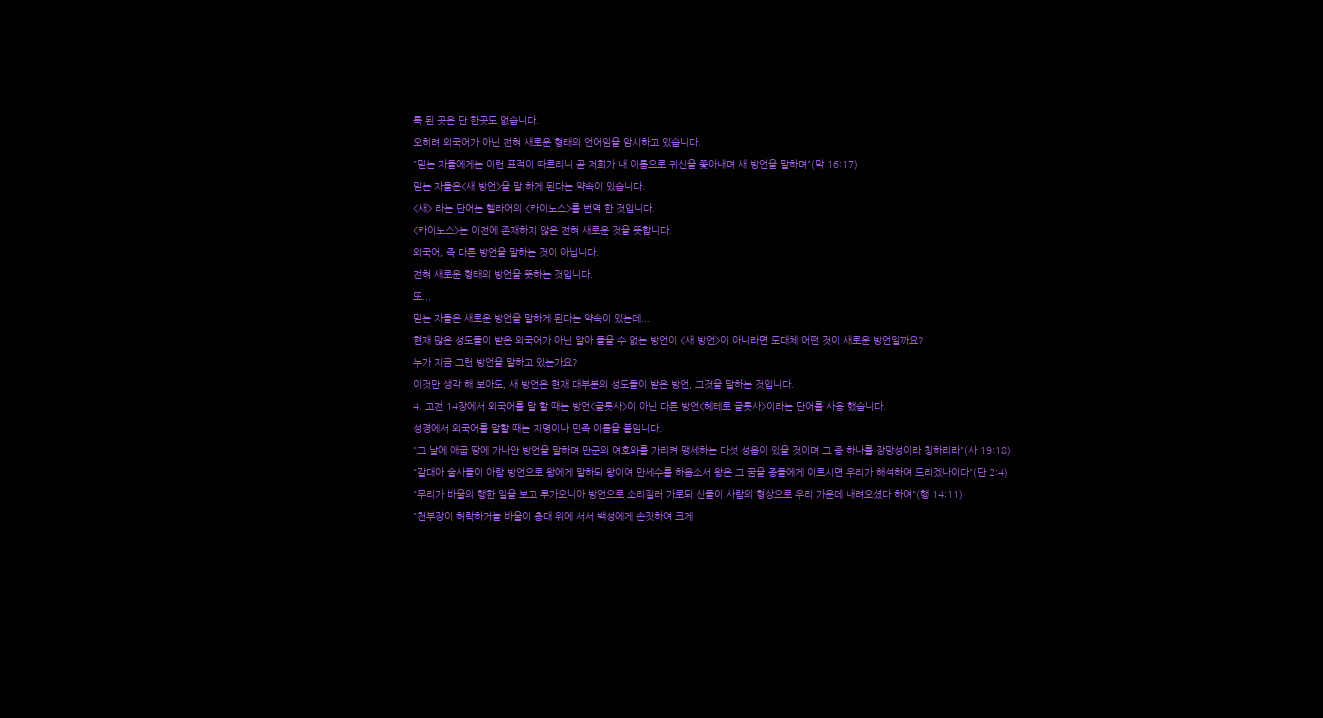록 된 곳은 단 한곳도 없습니다.
오히려 외국어가 아닌 전혀 새로운 형태의 언어임을 암시하고 있습니다.
"믿는 자들에게는 이런 표적이 따르리니 곧 저희가 내 이름으로 귀신을 쫓아내며 새 방언을 말하며"(막 16:17)
믿는 자들은<새 방언>을 말 하게 된다는 약속이 있습니다.
<새> 라는 단어는 헬라어의 <카이노스>를 번역 한 것입니다.
<카이노스>는 이전에 존재하지 않은 전혀 새로운 것을 뜻합니다.
외국어, 즉 다른 방언을 말하는 것이 아닙니다.
전혀 새로운 형태의 방언을 뜻하는 것입니다.
또...
믿는 자들은 새로운 방언을 말하게 된다는 약속이 있는데...
현재 많은 성도들이 받은 외국어가 아닌 알아 들을 수 없는 방언이 <새 방언>이 아니라면 도대체 어떤 것이 새로운 방언일까요?
누가 지금 그런 방언을 말하고 있는가요?
이것만 생각 해 보아도, 새 방언은 현재 대부분의 성도들이 받은 방언, 그것을 말하는 것입니다.
4. 고전 14장에서 외국어를 말 할 때는 방언<글롯사>이 아닌 다른 방언<헤테로 글롯사>이라는 단어를 사용 했습니다.
성경에서 외국어를 말할 때는 지명이나 민족 이름을 붙임니다.
"그 날에 애굽 땅에 가나안 방언을 말하며 만군의 여호와를 가리켜 맹세하는 다섯 성읍이 있을 것이며 그 중 하나를 장망성이라 칭하리라"(사 19:18)
"갈대아 술사들이 아람 방언으로 왕에게 말하되 왕이여 만세수를 하옵소서 왕은 그 꿈을 종들에게 이르시면 우리가 해석하여 드리겠나이다"(단 2:4)
"무리가 바울의 행한 일을 보고 루가오니아 방언으로 소리질러 가로되 신들이 사람의 형상으로 우리 가운데 내려오셨다 하여"(행 14:11)
"천부장이 허락하거늘 바울이 층대 위에 서서 백성에게 손짓하여 크게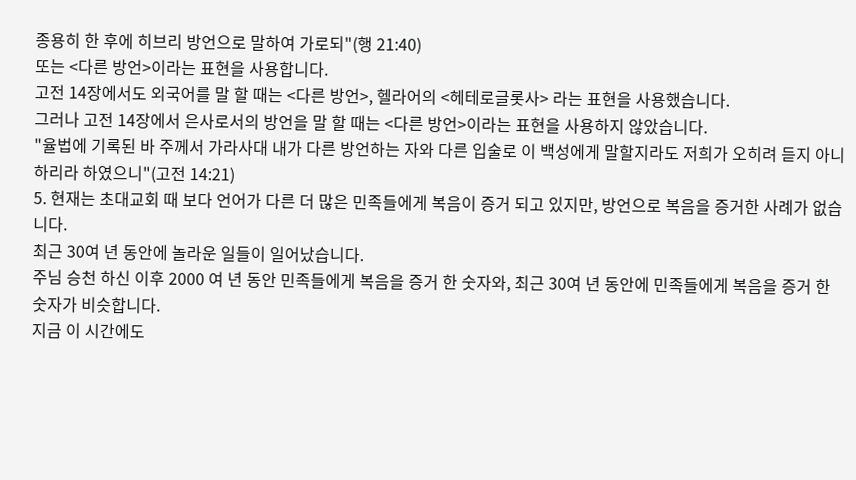종용히 한 후에 히브리 방언으로 말하여 가로되"(행 21:40)
또는 <다른 방언>이라는 표현을 사용합니다.
고전 14장에서도 외국어를 말 할 때는 <다른 방언>, 헬라어의 <헤테로글롯사> 라는 표현을 사용했습니다.
그러나 고전 14장에서 은사로서의 방언을 말 할 때는 <다른 방언>이라는 표현을 사용하지 않았습니다.
"율법에 기록된 바 주께서 가라사대 내가 다른 방언하는 자와 다른 입술로 이 백성에게 말할지라도 저희가 오히려 듣지 아니하리라 하였으니"(고전 14:21)
5. 현재는 초대교회 때 보다 언어가 다른 더 많은 민족들에게 복음이 증거 되고 있지만, 방언으로 복음을 증거한 사례가 없습니다.
최근 30여 년 동안에 놀라운 일들이 일어났습니다.
주님 승천 하신 이후 2000 여 년 동안 민족들에게 복음을 증거 한 숫자와, 최근 30여 년 동안에 민족들에게 복음을 증거 한 숫자가 비슷합니다.
지금 이 시간에도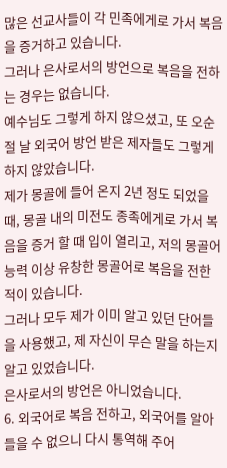많은 선교사들이 각 민족에게로 가서 복음을 증거하고 있습니다.
그러나 은사로서의 방언으로 복음을 전하는 경우는 없습니다.
예수님도 그렇게 하지 않으셨고, 또 오순절 날 외국어 방언 받은 제자들도 그렇게 하지 않았습니다.
제가 몽골에 들어 온지 2년 정도 되었을 때, 몽골 내의 미전도 종족에게로 가서 복음을 증거 할 때 입이 열리고, 저의 몽골어 능력 이상 유창한 몽골어로 복음을 전한 적이 있습니다.
그러나 모두 제가 이미 알고 있던 단어들을 사용했고, 제 자신이 무슨 말을 하는지 알고 있었습니다.
은사로서의 방언은 아니었습니다.
6. 외국어로 복음 전하고, 외국어를 알아들을 수 없으니 다시 통역해 주어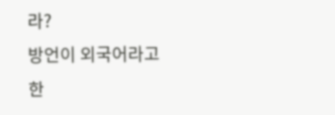라?
방언이 외국어라고 한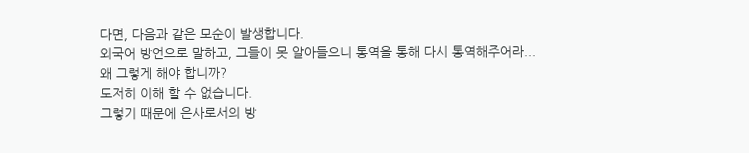다면, 다음과 같은 모순이 발생합니다.
외국어 방언으로 말하고, 그들이 못 알아들으니 통역을 통해 다시 통역해주어라...
왜 그렇게 해야 합니까?
도저히 이해 할 수 없습니다.
그렇기 때문에 은사로서의 방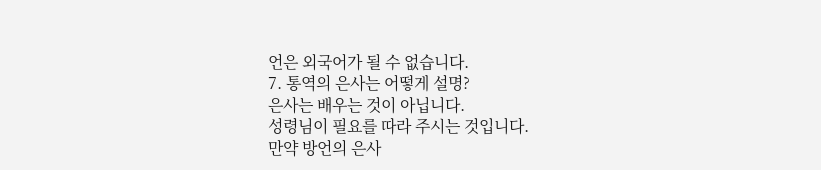언은 외국어가 될 수 없습니다.
7. 통역의 은사는 어떻게 설명?
은사는 배우는 것이 아닙니다.
성령님이 필요를 따라 주시는 것입니다.
만약 방언의 은사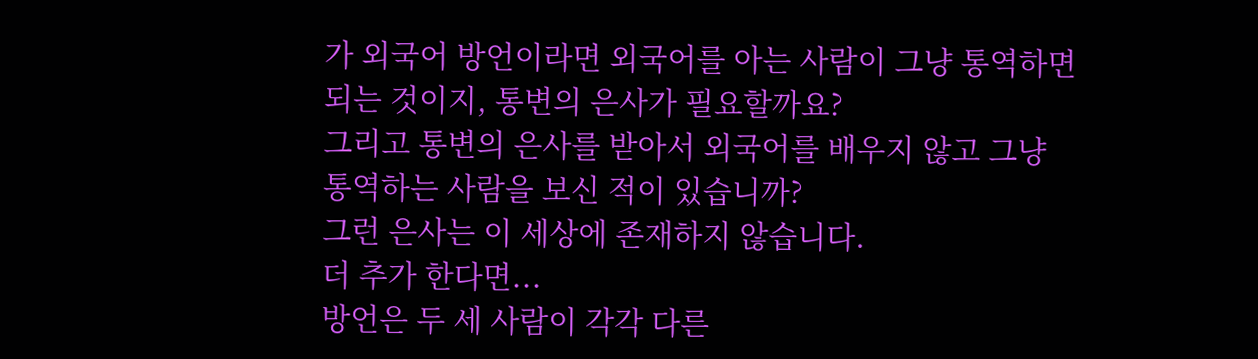가 외국어 방언이라면 외국어를 아는 사람이 그냥 통역하면 되는 것이지, 통변의 은사가 필요할까요?
그리고 통변의 은사를 받아서 외국어를 배우지 않고 그냥 통역하는 사람을 보신 적이 있습니까?
그런 은사는 이 세상에 존재하지 않습니다.
더 추가 한다면...
방언은 두 세 사람이 각각 다른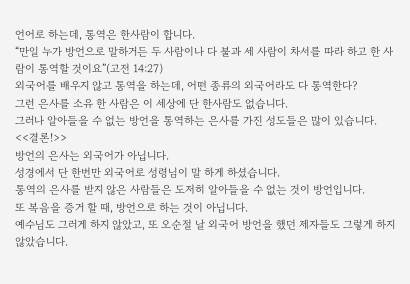언어로 하는데, 통역은 한사람이 합니다.
“만일 누가 방언으로 말하거든 두 사람이나 다 불과 세 사람이 차서를 따라 하고 한 사람이 통역할 것이요”(고전 14:27)
외국어를 배우지 않고 통역을 하는데, 어떤 종류의 외국어라도 다 통역한다?
그런 은사를 소유 한 사람은 이 세상에 단 한사람도 없습니다.
그러나 알아들을 수 없는 방언을 통역하는 은사를 가진 성도들은 많이 있습니다.
<<결론!>>
방언의 은사는 외국어가 아닙니다.
성경에서 단 한번만 외국어로 성령님이 말 하게 하셨습니다.
통역의 은사를 받지 않은 사람들은 도저히 알아들을 수 없는 것이 방언입니다.
또 복음을 증거 할 때, 방언으로 하는 것이 아닙니다.
예수님도 그러게 하지 않았고, 또 오순절 날 외국어 방언을 했던 제자들도 그렇게 하지 않았습니다.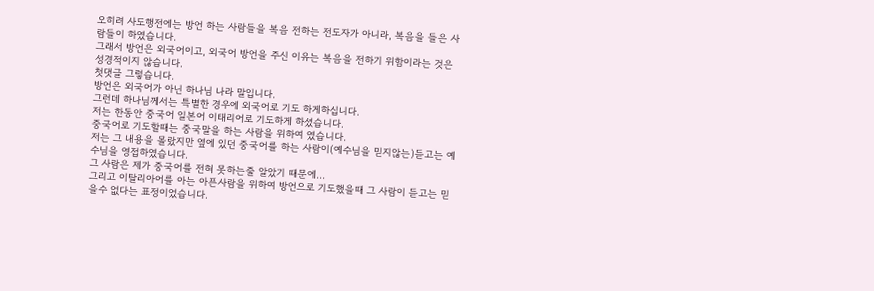오히려 사도행전에는 방언 하는 사람들을 복음 전하는 전도자가 아니라, 복음을 들은 사람들이 하였습니다.
그래서 방언은 외국어이고, 외국어 방언을 주신 이유는 복음을 전하기 위함이라는 것은 성경적이지 않습니다.
첫댓글 그렇습니다.
방언은 외국어가 아닌 하나님 나라 말입니다.
그런데 하나님께서는 특별한 경우에 외국어로 기도 하게하십니다.
저는 한동안 중국어 일본어 이태리어로 기도하게 하셨습니다.
중국어로 기도할때는 중국말을 하는 사람을 위하여 였습니다.
저는 그 내용을 몰랐지만 옆에 있던 중국어를 하는 사람이(예수님을 믿지않는)듣고는 예수님을 영접하였습니다.
그 사람은 제가 중국어를 전혀 못하는줄 알았기 때문에...
그리고 이탈리아어를 아는 아픈사람을 위하여 방언으로 기도했을때 그 사람이 듣고는 믿을수 없다는 표정이었습니다.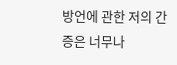방언에 관한 저의 간증은 너무나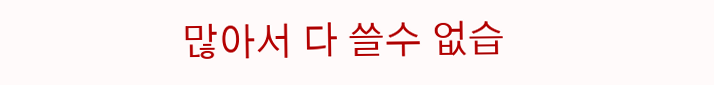많아서 다 쓸수 없습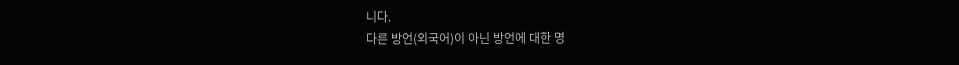니다.
다른 방언(외국어)이 아닌 방언에 대한 명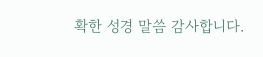확한 성경 말씀 감사합니다.